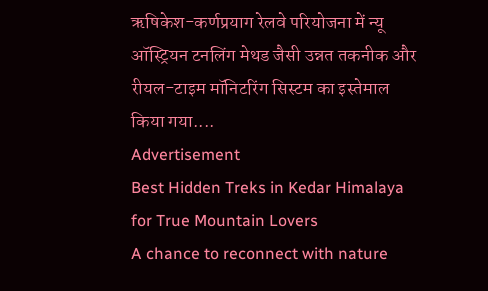ऋषिकेश-कर्णप्रयाग रेलवे परियोजना में न्यू ऑस्ट्रियन टनलिंग मेथड जैसी उन्नत तकनीक और रीयल-टाइम मॉनिटरिंग सिस्टम का इस्तेमाल किया गया....
Advertisement
Best Hidden Treks in Kedar Himalaya for True Mountain Lovers
A chance to reconnect with nature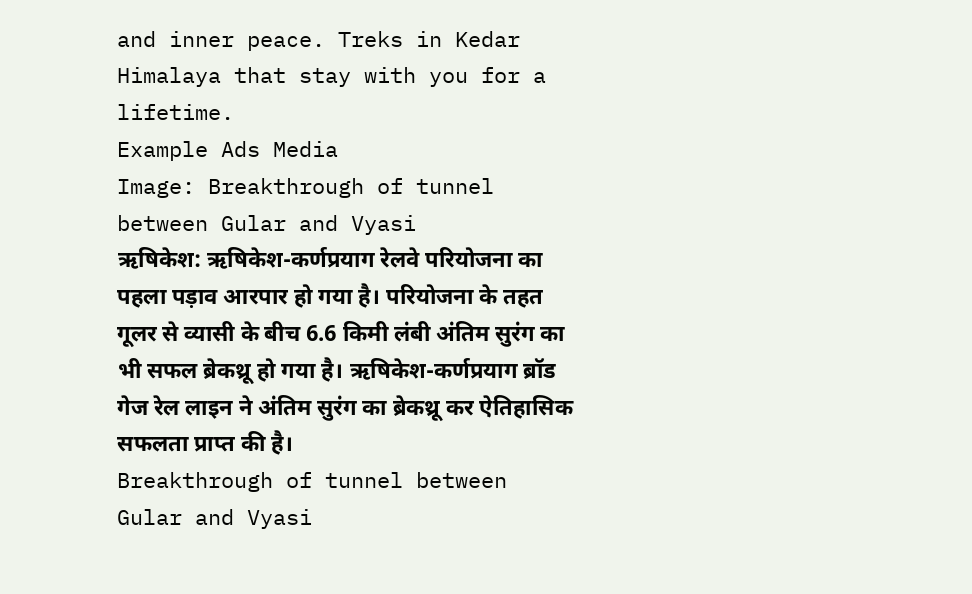and inner peace. Treks in Kedar Himalaya that stay with you for a lifetime.
Example Ads Media
Image: Breakthrough of tunnel between Gular and Vyasi
ऋषिकेश: ऋषिकेश-कर्णप्रयाग रेलवे परियोजना का पहला पड़ाव आरपार हो गया है। परियोजना के तहत गूलर से व्यासी के बीच 6.6 किमी लंबी अंतिम सुरंग का भी सफल ब्रेकथ्रू हो गया है। ऋषिकेश-कर्णप्रयाग ब्रॉड गेज रेल लाइन ने अंतिम सुरंग का ब्रेकथ्रू कर ऐतिहासिक सफलता प्राप्त की है।
Breakthrough of tunnel between Gular and Vyasi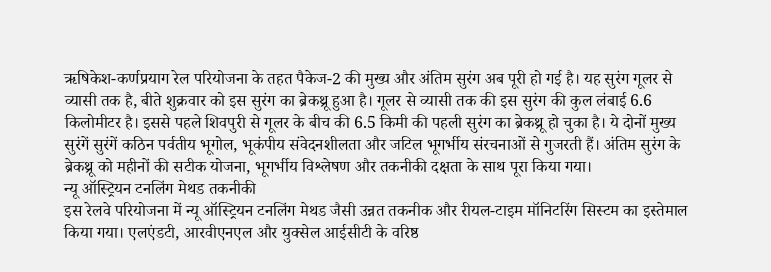ऋषिकेश-कर्णप्रयाग रेल परियोजना के तहत पैकेज-2 की मुख्य और अंतिम सुरंग अब पूरी हो गई है। यह सुरंग गूलर से व्यासी तक है, बीते शुक्रवार को इस सुरंग का ब्रेकथ्रू हुआ है। गूलर से व्यासी तक की इस सुरंग की कुल लंबाई 6.6 किलोमीटर है। इससे पहले शिवपुरी से गूलर के बीच की 6.5 किमी की पहली सुरंग का ब्रेकथ्रू हो चुका है। ये दोनों मुख्य सुरंगें सुरंगें कठिन पर्वतीय भूगोल, भूकंपीय संवेदनशीलता और जटिल भूगर्भीय संरचनाओं से गुजरती हैं। अंतिम सुरंग के ब्रेकथ्रू को महीनों की सटीक योजना, भूगर्भीय विश्लेषण और तकनीकी दक्षता के साथ पूरा किया गया।
न्यू ऑस्ट्रियन टनलिंग मेथड तकनीकी
इस रेलवे परियोजना में न्यू ऑस्ट्रियन टनलिंग मेथड जैसी उन्नत तकनीक और रीयल-टाइम मॉनिटरिंग सिस्टम का इस्तेमाल किया गया। एलएंडटी, आरवीएनएल और युक्सेल आईसीटी के वरिष्ठ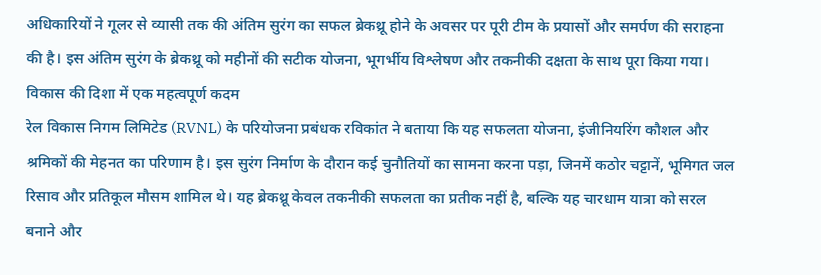अधिकारियों ने गूलर से व्यासी तक की अंतिम सुरंग का सफल ब्रेकथ्रू होने के अवसर पर पूरी टीम के प्रयासों और समर्पण की सराहना की है। इस अंतिम सुरंग के ब्रेकथ्रू को महीनों की सटीक योजना, भूगर्भीय विश्लेषण और तकनीकी दक्षता के साथ पूरा किया गया।
विकास की दिशा में एक महत्वपूर्ण कदम
रेल विकास निगम लिमिटेड (RVNL) के परियोजना प्रबंधक रविकांत ने बताया कि यह सफलता योजना, इंजीनियरिंग कौशल और श्रमिकों की मेहनत का परिणाम है। इस सुरंग निर्माण के दौरान कई चुनौतियों का सामना करना पड़ा, जिनमें कठोर चट्टानें, भूमिगत जल रिसाव और प्रतिकूल मौसम शामिल थे। यह ब्रेकथ्रू केवल तकनीकी सफलता का प्रतीक नहीं है, बल्कि यह चारधाम यात्रा को सरल बनाने और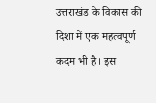उत्तराखंड के विकास की दिशा में एक महत्वपूर्ण कदम भी है। इस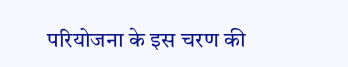परियोजना के इस चरण की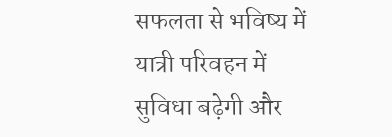सफलता से भविष्य में यात्री परिवहन में सुविधा बढ़ेगी और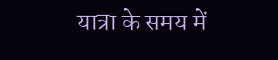यात्रा के समय में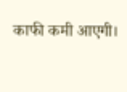काफी कमी आएगी।